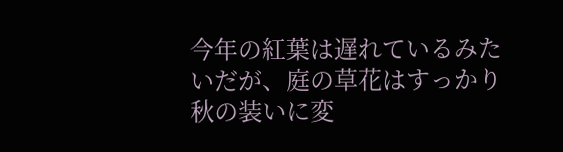今年の紅葉は遅れているみたいだが、庭の草花はすっかり秋の装いに変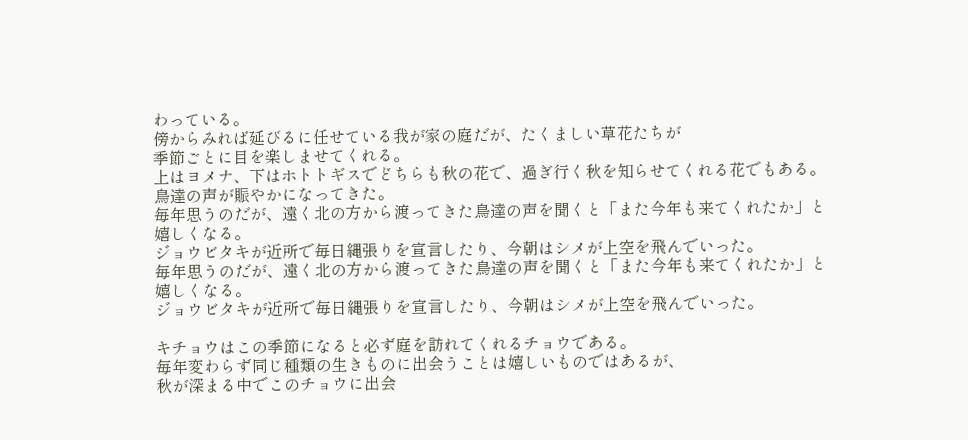わっている。
傍からみれば延びるに任せている我が家の庭だが、たくましい草花たちが
季節ごとに目を楽しませてくれる。
上はヨメナ、下はホトトギスでどちらも秋の花で、過ぎ行く秋を知らせてくれる花でもある。
鳥達の声が賑やかになってきた。
毎年思うのだが、遠く北の方から渡ってきた鳥達の声を聞くと「また今年も来てくれたか」と
嬉しくなる。
ジョウビタキが近所で毎日縄張りを宣言したり、今朝はシメが上空を飛んでいった。
毎年思うのだが、遠く北の方から渡ってきた鳥達の声を聞くと「また今年も来てくれたか」と
嬉しくなる。
ジョウビタキが近所で毎日縄張りを宣言したり、今朝はシメが上空を飛んでいった。

キチョウはこの季節になると必ず庭を訪れてくれるチョウである。
毎年変わらず同じ種類の生きものに出会うことは嬉しいものではあるが、
秋が深まる中でこのチョウに出会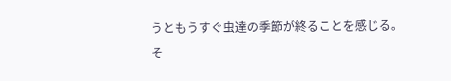うともうすぐ虫達の季節が終ることを感じる。
そ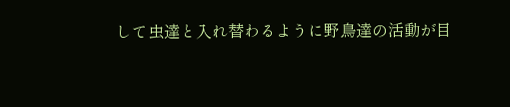して虫達と入れ替わるように野鳥達の活動が目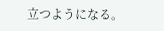立つようになる。